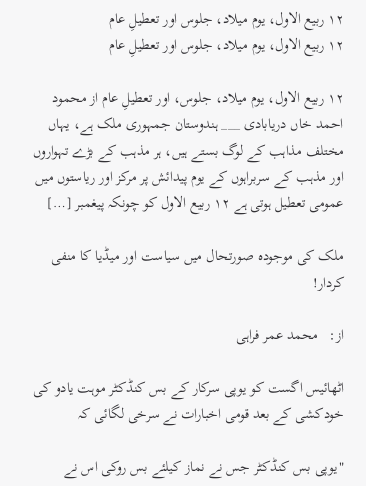۱۲ ربیع الاول، یوم میلاد، جلوس اور تعطیلِ عام
۱۲ ربیع الاول، یوم میلاد، جلوس اور تعطیلِ عام

۱۲ ربیع الاول، یوم میلاد، جلوس، اور تعطیلِ عام از محمود احمد خاں دریابادی ___ ہندوستان جمہوری ملک ہے، یہاں مختلف مذاہب کے لوگ بستے ہیں، ہر مذہب کے بڑے تہواروں اور مذہب کے سربراہوں کے یوم پیدائش پر مرکز اور ریاستوں میں عمومی تعطیل ہوتی ہے ۱۲ ربیع الاول کو چونکہ پیغمبر […]

ملک کی موجودہ صورتحال میں سیاست اور میڈیا کا منفی کردار!

از:   محمد عمر فراہی

اٹھائیس اگست کو یوپی سرکار کے بس کنڈکٹر موہت یادو کی خودکشی کے بعد قومی اخبارات نے سرخی لگائی کہ

"یوپی بس کنڈکٹر جس نے نماز کیلئے بس روکی اس نے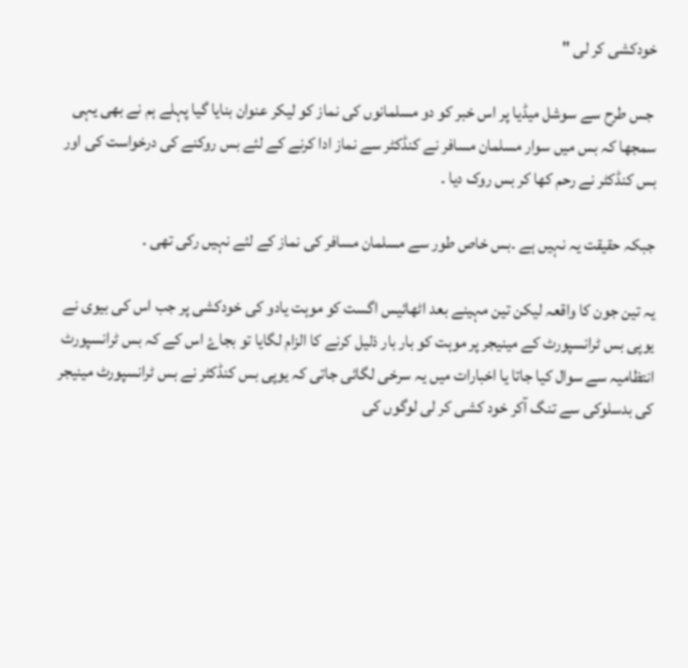خودکشی کر لی "

 جس طرح سے سوشل میڈیا پر اس خبر کو دو مسلمانوں کی نماز کو لیکر عنوان بنایا گیا پہلے ہم نے بھی یہی سمجھا کہ بس میں سوار مسلمان مسافر نے کنڈکٹر سے نماز ادا کرنے کے لئے بس روکنے کی درخواست کی اور بس کنڈکٹر نے رحم کھا کر بس روک دیا ۔

جبکہ حقیقت یہ نہیں ہے ۔بس خاص طور سے مسلمان‌ مسافر کی نماز کے لئے نہیں رکی تھی ۔

یہ تین جون کا واقعہ لیکن تین مہینے بعد اٹھائیس اگست کو موہت یادو کی خودکشی پر جب اس کی بیوی نے یوپی بس ٹرانسپورٹ کے مینیجر پر موہت کو بار بار ذلیل کرنے کا الزام لگایا تو بجاۓ اس کے کہ بس ٹرانسپورٹ انتظامیہ سے سوال کیا جاتا یا اخبارات میں یہ سرخی لگائی جاتی کہ یوپی بس کنڈکٹر نے بس ٹرانسپورٹ مینیجر کی بدسلوکی سے تنگ آکر خود کشی کر لی لوگوں کی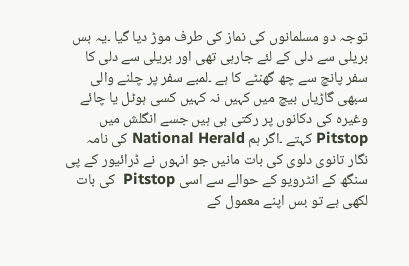توجہ دو مسلمانوں کی نماز کی طرف موڑ دیا گیا ۔یہ بس بریلی سے دلی کے لئے جارہی تھی اور بریلی سے دلی کا سفر پانچ سے چھ گھنٹے کا ہے ۔لمبے سفر پر چلنے والی سبھی گاڑیاں بیچ میں کہیں نہ کہیں کسی ہوٹل یا چائے وغیرہ کی دکانوں پر رکتی ہی ہیں جسے انگلش میں Pitstop کہتے ۔اگر ہم National Herald کی نامہ نگار تانوی دلوی کی بات مانیں جو انہوں نے ڈرائیور کے پی سنگھ کے انٹرویو کے حوالے سے اسی Pitstop  کی بات لکھی ہے تو بس اپنے معمول کے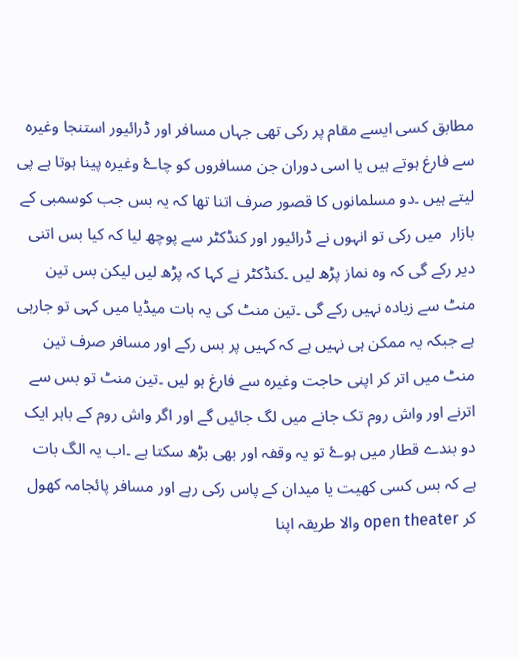مطابق کسی ایسے مقام پر رکی تھی جہاں مسافر اور ڈرائیور استنجا وغیرہ سے فارغ ہوتے ہیں یا اسی دوران جن مسافروں کو چاۓ وغیرہ پینا ہوتا ہے پی لیتے ہیں ۔دو مسلمانوں کا قصور صرف اتنا تھا کہ یہ بس جب کوسمبی کے بازار  میں رکی تو انہوں نے ڈرائیور اور کنڈکٹر سے پوچھ لیا کہ کیا بس اتنی دیر رکے گی کہ وہ نماز پڑھ لیں ۔کنڈکٹر نے کہا کہ پڑھ لیں لیکن بس تین منٹ سے زیادہ نہیں رکے گی ۔تین منٹ کی یہ بات میڈیا میں کہی تو جارہی ہے جبکہ یہ ممکن ہی نہیں ہے کہ کہیں پر بس رکے اور مسافر صرف تین منٹ میں اتر کر اپنی حاجت وغیرہ سے فارغ ہو لیں ۔تین منٹ تو بس سے اترنے اور واش روم تک جانے میں لگ جائیں گے اور اگر واش روم کے باہر ایک دو بندے قطار میں ہوۓ تو یہ وقفہ اور بھی بڑھ سکتا ہے ۔اب یہ الگ بات ہے کہ بس کسی کھیت یا میدان کے پاس رکی رہے اور مسافر پائجامہ کھول کر open theater والا طریقہ اپنا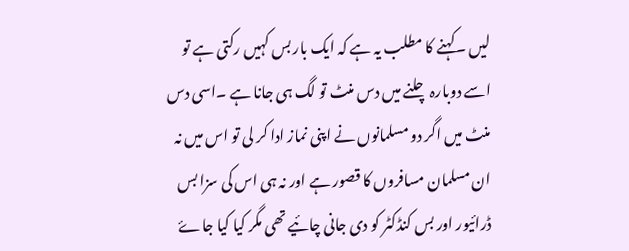لیں ۔کہنے کا مطلب یہ ہے کہ ایک بار بس کہیں رکتی ہے تو اسے دوبارہ چلنے میں دس منٹ تو لگ ہی جانا ہے ۔اسی دس منٹ میں اگر دو مسلمانوں نے اپنی نماز ادا کر لی تو اس میں نہ ان مسلمان مسافروں کا قصور ہے اور نہ ہی اس کی سزا بس ڈرائیور اور بس کنڈکٹر کو دی جانی چائیے تھی مگر کیا کیا جاۓ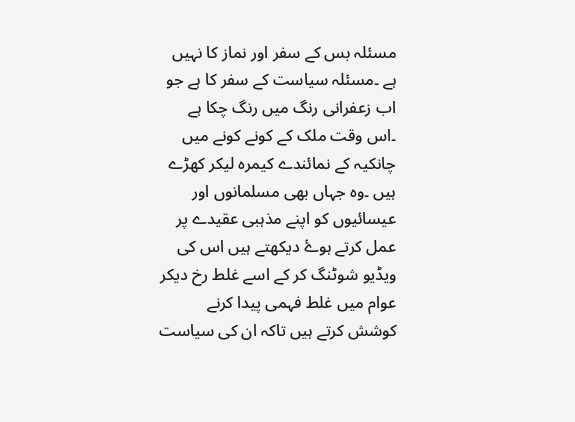مسئلہ بس کے سفر اور نماز کا نہیں ہے ۔مسئلہ سیاست کے سفر کا ہے جو اب زعفرانی رنگ میں رنگ چکا ہے ۔اس وقت ملک کے کونے کونے میں چانکیہ کے نمائندے کیمرہ لیکر کھڑے ہیں ۔وہ جہاں بھی مسلمانوں اور عیسائیوں کو اپنے مذہبی عقیدے پر عمل کرتے ہوۓ دیکھتے ہیں اس کی ویڈیو شوٹنگ کر کے اسے غلط رخ دیکر عوام میں غلط فہمی پیدا کرنے کوشش کرتے ہیں تاکہ ان کی سیاست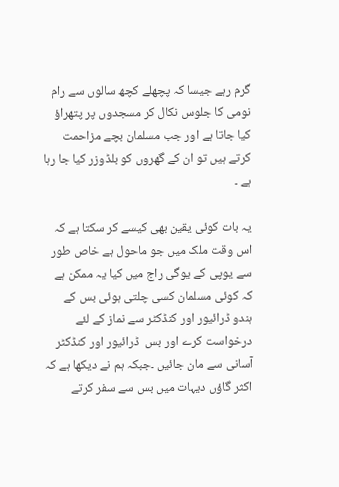گرم رہے جیسا کہ پچھلے کچھ سالوں سے رام‌ نومی کا جلوس نکال کر مسجدوں پر پتھراؤ کیا جاتا ہے اور جب مسلمان بچے مزاحمت کرتے ہیں تو ان کے گھروں کو بلڈوزر کیا جا رہا ہے ۔

یہ بات کوئی یقین بھی کیسے کر سکتا ہے کہ اس وقت ملک میں جو ماحول ہے خاص طور سے یوپی کے یوگی راج میں کیا یہ ممکن ہے کہ کوئی مسلمان کسی چلتی ہوئی بس کے ہندو ڈرائیور اور کنڈکٹر سے نماز کے لئے درخواست کرے اور بس  ڈرائیور اور کنڈکٹر آسانی سے مان جائیں ۔جبکہ ہم نے دیکھا ہے کہ اکثر گاؤں دیہات میں بس سے سفر کرتے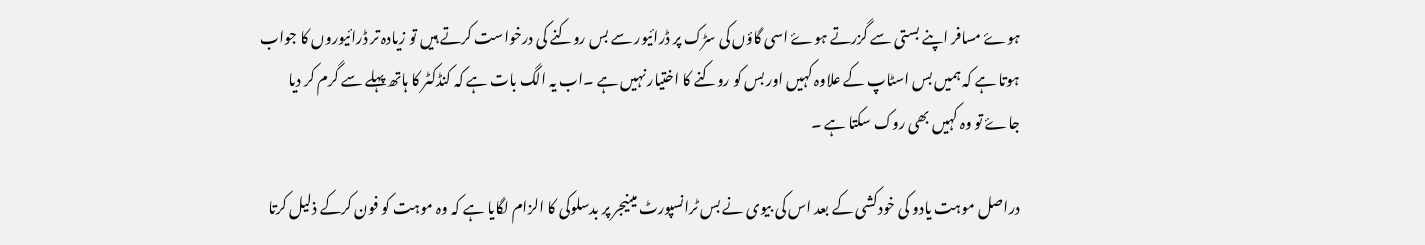ہوۓ مسافر اپنے بستی سے گزرتے ہوۓ اسی گاؤں کی سڑک پر ڈرائیور سے بس روکنے کی درخواست کرتے ہیں تو زیادہ تر ڈرائیوروں کا جواب ہوتا ہے کہ ہمیں بس اسٹاپ کے علاوہ کہیں اور بس کو روکنے کا اختیار نہیں ہے ۔اب یہ الگ بات ہے کہ کنڈکٹر کا ہاتھ پہلے سے گرم کر دیا جاۓ تو وہ کہیں بھی روک سکتا ہے ۔

دراصل موہت یادو کی خودکشی کے بعد اس کی بیوی نے بس ٹرانسپورٹ مینیجر پر بدسلوکی کا الزام لگایا ہے کہ وہ موہت کو فون کرکے ذلیل کرتا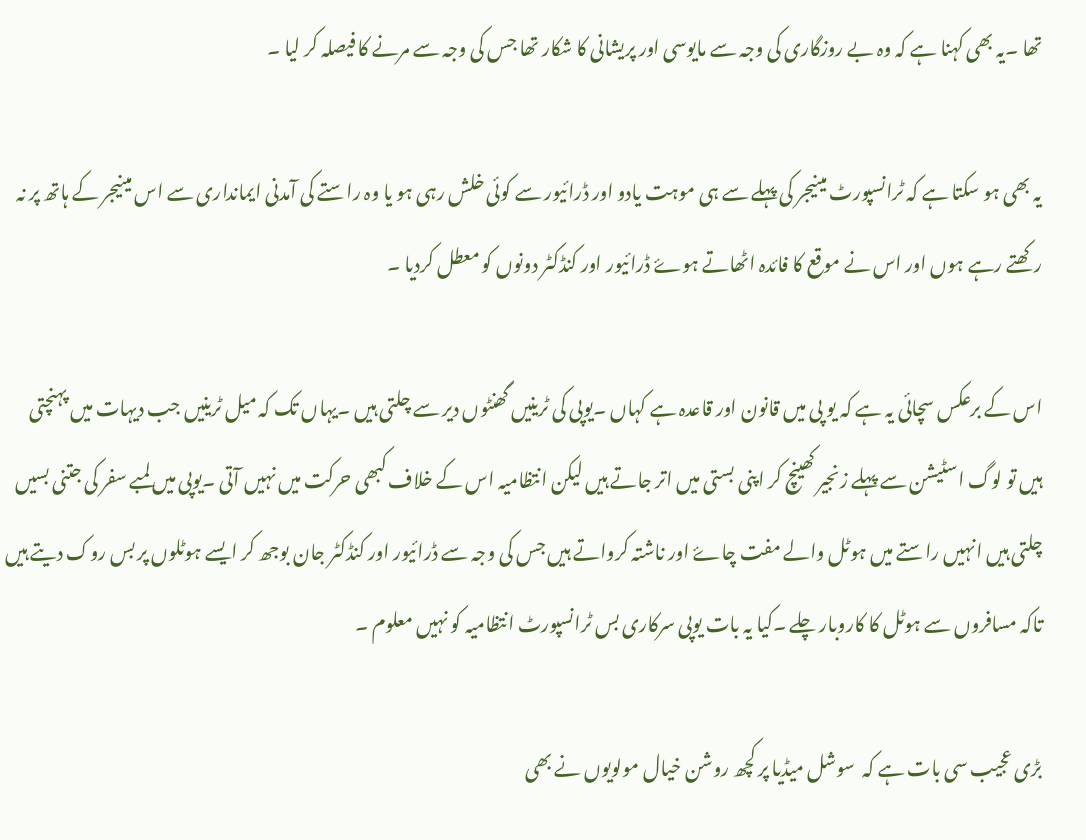تھا ۔یہ بھی کہنا ہے کہ وہ بے روزگاری کی وجہ سے مایوسی اور پریشانی کا شکار تھا جس کی وجہ سے مرنے کا فیصلہ کر لیا ۔

یہ بھی ہو سکتا ہے کہ ٹرانسپورٹ مینیجر کی پہلے سے ہی موہت یادو اور ڈرائیور سے کوئی خلش رہی ہو یا وہ راستے کی آمدنی ایمانداری سے اس مینیجر کے ہاتھ پر نہ رکھتے رہے ہوں اور اس نے موقع کا فائدہ اٹھاتے ہوۓ ڈرائیور اور کنڈکٹر دونوں کو معطل کردیا ۔

اس کے برعکس سچائی یہ ہے کہ یو پی میں قانون اور قاعدہ ہے کہاں ۔یوپی کی ٹرینیں گھنٹوں دیر سے چلتی ہیں ۔یہاں تک کہ میل ٹرینیں جب دیہات میں پہنچتی ہیں تو لوگ اسٹیشن سے پہلے زنجیر کھینچ کر اپنی بستی میں اتر جاتے ہیں لیکن انتظامیہ اس کے خلاف کبھی حرکت میں نہیں آتی ۔یوپی میں لمبے سفر کی جتنی بسیں چلتی ہیں انہیں راستے میں ہوٹل والے مفت چاۓ اور ناشتہ کرواتے ہیں جس کی وجہ سے ڈرائیور اور کنڈکٹر جان بوجھ کر ایسے ہوٹلوں پر بس روک دیتے ہیں تاکہ مسافروں سے ہوٹل کا کاروبار چلے ۔کیا یہ بات یوپی سرکاری بس ٹرانسپورٹ انتظامیہ کو نہیں معلوم ۔

بڑی عجیب سی بات ہے کہ  سوشل میڈیا پر کچھ روشن خیال مولویوں نے بھی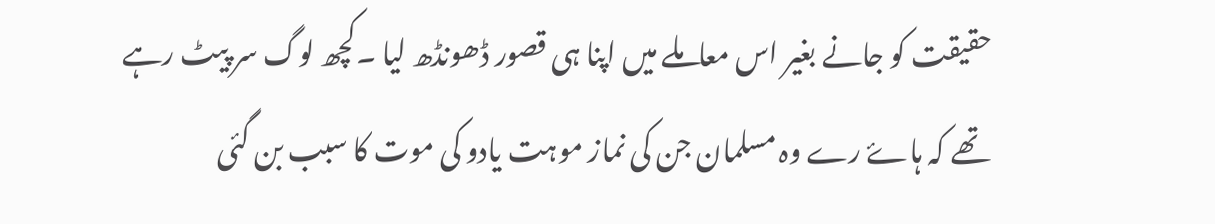حقیقت کو جانے بغیر اس معاملے میں اپنا ہی قصور ڈھونڈھ لیا ۔کچھ لوگ سر پیٹ رہے تھے کہ ہاۓ رے وہ مسلمان جن کی نماز موہت یادو کی موت کا سبب بن گئی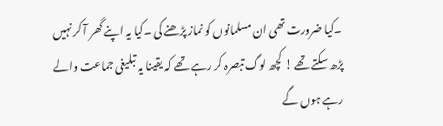۔کیا ضرورت تھی ان مسلمانوں کو نماز پڑھنے کی ۔کیا یہ اپنے گھر آ کر نہیں پڑھ سکتے تھے ! کچھ لوگ تبصرہ کر رہے تھے کہ یقینا یہ تبلیغی جماعت والے رہے ہوں گے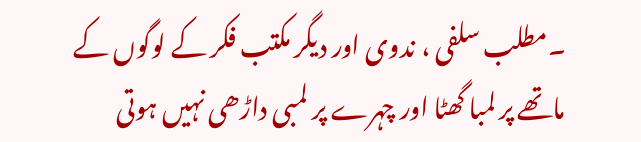۔مطلب سلفی ، ندوی اور دیگر مکتب فکر کے لوگوں کے ماتھے پر لمبا گھٹا اور چہرے پر لمبی داڑھی نہیں ہوتی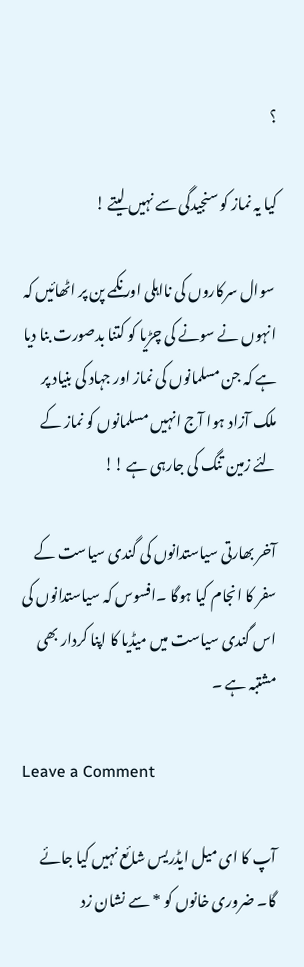؟

کیا یہ نماز کو سنجیدگی سے نہیں لیتے !

 سوال سرکاروں کی نااہلی اور نکمے پن پر اٹھائیں کہ انہوں نے سونے کی چڑیا کو کتنا بدصورت بنا دیا ہے کہ جن مسلمانوں کی نماز اور جہاد کی بنیاد پر ملک آزاد ہوا آج انہیں مسلمانوں کو نماز کے لئے زمین تنگ کی جارہی ہے !!

آخر بھارتی سیاستدانوں کی گندی سیاست کے سفر کا انجام کیا ہوگا ۔افسوس کہ سیاستدانوں کی اس گندی سیاست میں میڈیا کا اپنا کردار بھی مشتبہ ہے ۔

Leave a Comment

آپ کا ای میل ایڈریس شائع نہیں کیا جائے گا۔ ضروری خانوں کو * سے نشان زد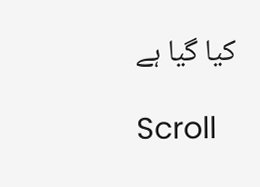کیا گیا ہے

Scroll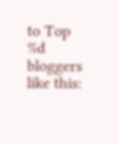to Top
%d bloggers like this: